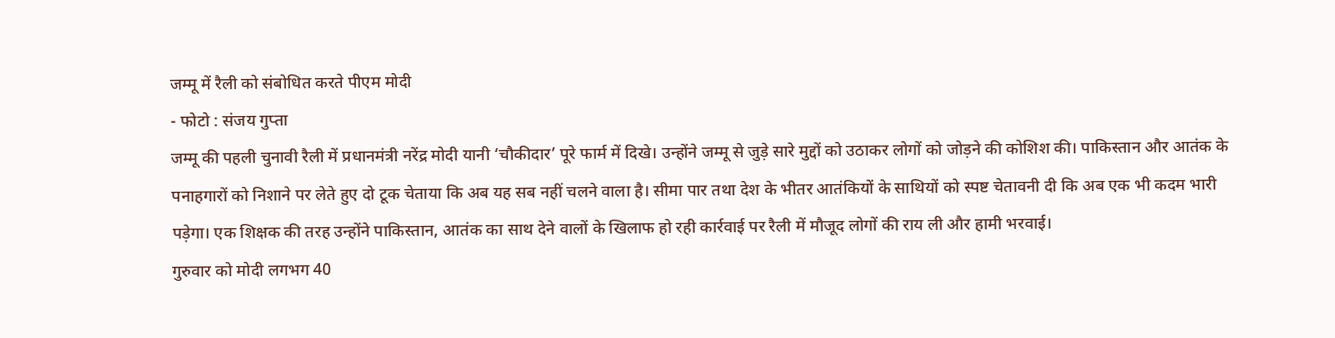जम्मू में रैली को संबोधित करते पीएम मोदी
- फोटो : संजय गुप्ता
जम्मू की पहली चुनावी रैली में प्रधानमंत्री नरेंद्र मोदी यानी ‘चौकीदार’ पूरे फार्म में दिखे। उन्होंने जम्मू से जुड़े सारे मुद्दों को उठाकर लोगों को जोड़ने की कोशिश की। पाकिस्तान और आतंक के पनाहगारों को निशाने पर लेते हुए दो टूक चेताया कि अब यह सब नहीं चलने वाला है। सीमा पार तथा देश के भीतर आतंकियों के साथियों को स्पष्ट चेतावनी दी कि अब एक भी कदम भारी पड़ेगा। एक शिक्षक की तरह उन्होंने पाकिस्तान, आतंक का साथ देने वालों के खिलाफ हो रही कार्रवाई पर रैली में मौजूद लोगों की राय ली और हामी भरवाई।
गुरुवार को मोदी लगभग 40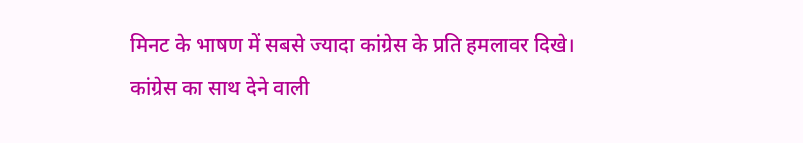मिनट के भाषण में सबसे ज्यादा कांग्रेस के प्रति हमलावर दिखे। कांग्रेस का साथ देने वाली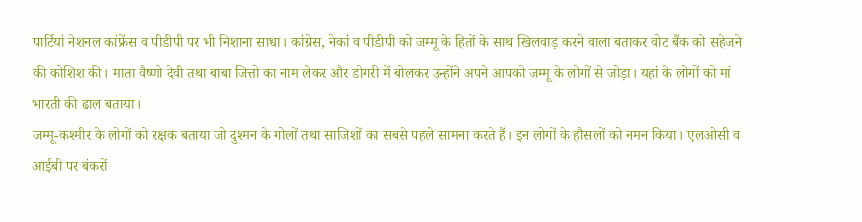पार्टियां नेशनल कांफ्रेंस व पीडीपी पर भी निशाना साधा। कांग्रेस, नेकां व पीडीपी को जम्मू के हितों के साथ खिलवाड़ करने वाला बताकर वोट बैंक को सहेजने की कोशिश की। माता वैष्णो देवी तथा बाबा जित्तो का नाम लेकर और डोगरी में बोलकर उन्होंने अपने आपको जम्मू के लोगों से जोड़ा। यहां के लोगों को मां भारती की ढाल बताया।
जम्मू-कश्मीर के लोगों को रक्षक बताया जो दुश्मन के गोलों तथा साजिशों का सबसे पहले सामना करते हैं। इन लोगों के हौसलों को नमन किया। एलओसी व आईबी पर बंकरों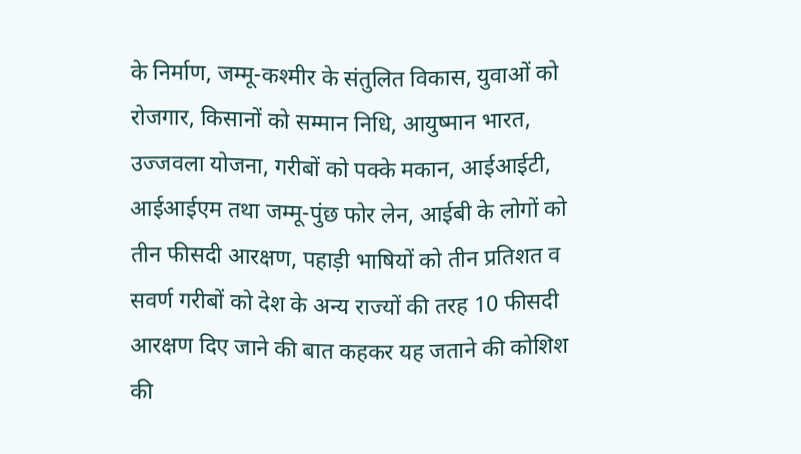के निर्माण, जम्मू-कश्मीर के संतुलित विकास, युवाओं को रोजगार, किसानों को सम्मान निधि, आयुष्मान भारत, उज्जवला योजना, गरीबों को पक्के मकान, आईआईटी, आईआईएम तथा जम्मू-पुंछ फोर लेन, आईबी के लोगों को तीन फीसदी आरक्षण, पहाड़ी भाषियों को तीन प्रतिशत व सवर्ण गरीबों को देश के अन्य राज्यों की तरह 10 फीसदी आरक्षण दिए जाने की बात कहकर यह जताने की कोशिश की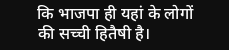कि भाजपा ही यहां के लोगों की सच्ची हितैषी है।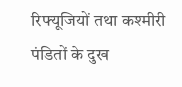रिफ्यूजियों तथा कश्मीरी पंडितों के दुख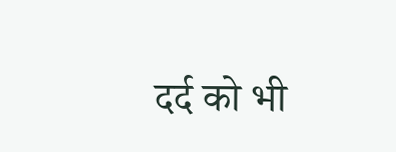दर्द को भी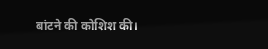बांटने की कोशिश की।